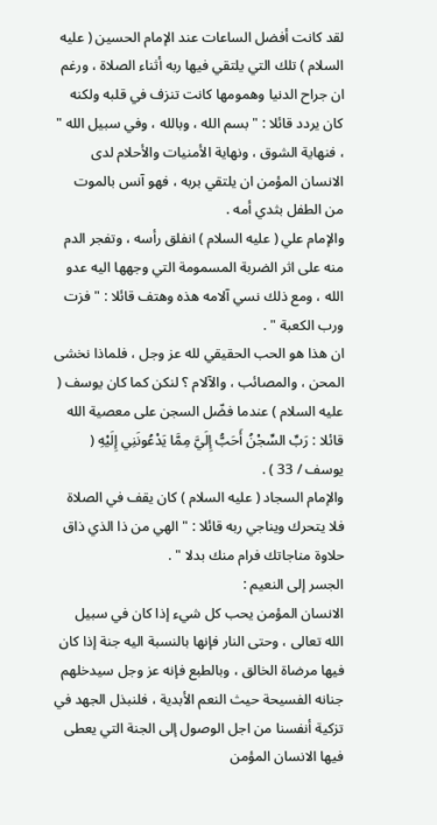لقد كانت أفضل الساعات عند الإمام الحسين ( عليه السلام ) تلك التي يلتقي فيها ربه أثناء الصلاة ، ورغم ان جراح الدنيا وهمومها كانت تنزف في قلبه ولكنه كان يردد قائلا : " بسم الله ، وبالله ، وفي سبيل الله " ، فنهاية الشوق ، ونهاية الأمنيات والأحلام لدى الانسان المؤمن ان يلتقي بربه ، فهو آنس بالموت من الطفل بثدي أمه .
والإمام علي ( عليه السلام ) انفلق رأسه ، وتفجر الدم منه على اثر الضربة المسمومة التي وجهها اليه عدو الله ، ومع ذلك نسي آلامه هذه وهتف قائلا : " فزت ورب الكعبة " .
ان هذا هو الحب الحقيقي لله عز وجل ، فلماذا نخشى المحن ، والمصائب ، والآلام ؟ لنكن كما كان يوسف ( عليه السلام ) عندما فضّل السجن على معصية الله قائلا : رَبِّ السِّجْنُ أَحَبُّ إِلَيَّ مِمَّا يَدْعُونَنِي إِلَيْهِ ( يوسف / 33 ) .
والإمام السجاد ( عليه السلام ) كان يقف في الصلاة فلا يتحرك ويناجي ربه قائلا : " الهي من ذا الذي ذاق حلاوة مناجاتك فرام منك بدلا " .
الجسر إلى النعيم :
الانسان المؤمن يحب كل شيء إذا كان في سبيل الله تعالى ، وحتى النار فإنها بالنسبة اليه جنة إذا كان فيها مرضاة الخالق ، وبالطبع فإنه عز وجل سيدخلهم جنانه الفسيحة حيث النعم الأبدية ، فلنبذل الجهد في تزكية أنفسنا من اجل الوصول إلى الجنة التي يعطى فيها الانسان المؤمن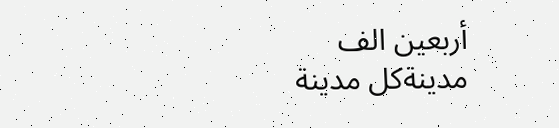أربعين الف مدينةكل مدينة